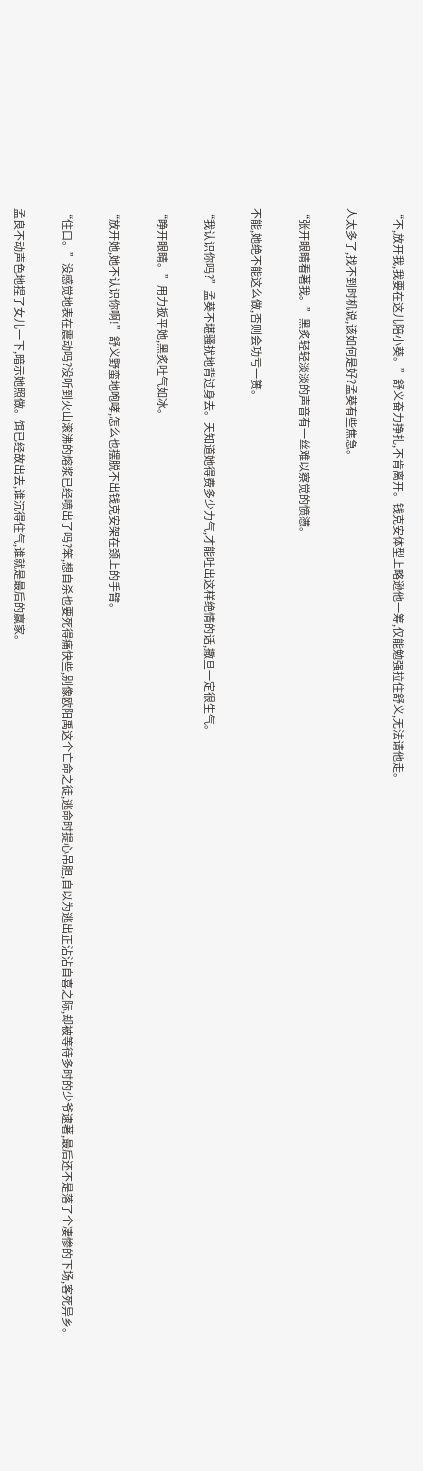“不,放开我,我要在这儿陪小葵。”舒义奋力挣扎,不肯离开。钱克安体型上略逊他一筹,仅能勉强拉住舒义,无法请他走。

人太多了,找不到时机说,该如何是好?孟葵有些焦急。

“张开眼睛看著我。”黑炙轻轻淡淡的声音有一丝难以察觉的愤懑。

不能,她绝不能这么做,否则会功亏一篑。

“我认识你吗?”孟葵不堪骚扰地背过身去。天知道她得费多少力气,才能吐出这样绝情的话,撒旦一定很生气。

“睁开眼睛。”用力扳平她,黑炙吐气如冰。

“放开她,她不认识你啊!”舒义野蛮地咆哮,怎么也摆脱不出钱克安架在颈上的手臂。

“住口。”没感觉地表在震动吗?没听到火山滚沸的熔浆已经喷出了吗?笨,想自杀也要死得痛快些,别像欧阳禹这个亡命之徒,逃命时提心吊胆,自以为逃出正沾沾自喜之际,却被等待多时的少爷逮著,最后还不是落了个凄惨的下场,客死异乡。

孟良不动声色地捏了女儿一下,暗示她照做。饵已经故出去,谁沉得住气,谁就是最后的赢家。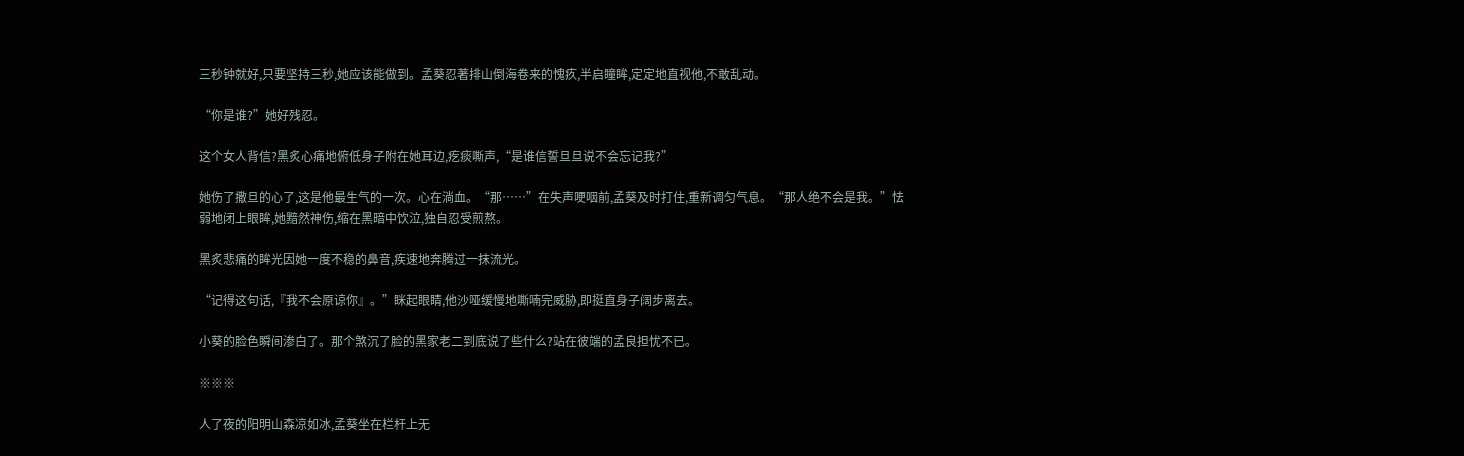三秒钟就好,只要坚持三秒,她应该能做到。孟葵忍著排山倒海卷来的愧疚,半启瞳眸,定定地直视他,不敢乱动。

“你是谁?”她好残忍。

这个女人背信?黑炙心痛地俯低身子附在她耳边,疙痰嘶声,“是谁信誓旦旦说不会忘记我?”

她伤了撒旦的心了,这是他最生气的一次。心在淌血。“那……”在失声哽咽前,孟葵及时打住,重新调匀气息。“那人绝不会是我。”怯弱地闭上眼眸,她黯然神伤,缩在黑暗中饮泣,独自忍受煎熬。

黑炙悲痛的眸光因她一度不稳的鼻音,疾速地奔腾过一抹流光。

“记得这句话,『我不会原谅你』。”眯起眼睛,他沙哑缓慢地嘶喃完威胁,即挺直身子阔步离去。

小葵的脸色瞬间渗白了。那个煞沉了脸的黑家老二到底说了些什么?站在彼端的孟良担忧不已。

※※※

人了夜的阳明山森凉如冰,孟葵坐在栏杆上无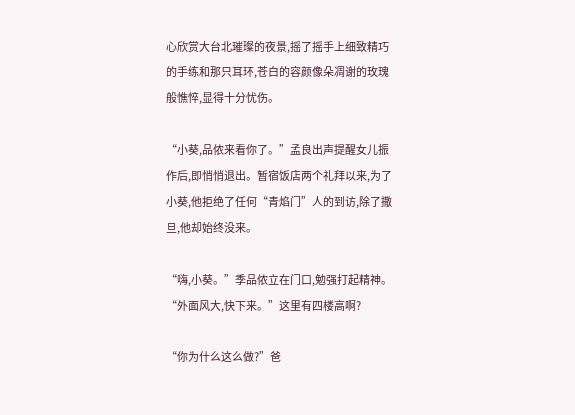心欣赏大台北璀璨的夜景,摇了摇手上细致精巧的手练和那只耳环,苍白的容颜像朵凋谢的玫瑰般憔悴,显得十分忧伤。

“小葵,品侬来看你了。”孟良出声提醒女儿振作后,即悄悄退出。暂宿饭店两个礼拜以来,为了小葵,他拒绝了任何“青焰门”人的到访,除了撒旦,他却始终没来。

“嗨,小葵。”季品侬立在门口,勉强打起精神。“外面风大,快下来。”这里有四楼高啊?

“你为什么这么做?”爸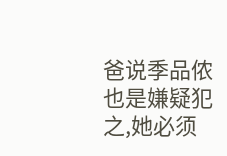爸说季品侬也是嫌疑犯之,她必须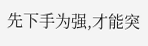先下手为强,才能突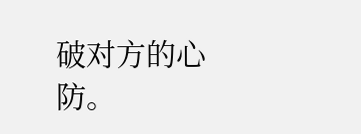破对方的心防。